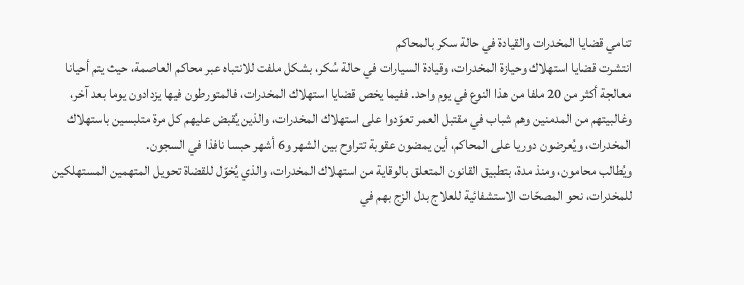تنامي قضايا المخدرات والقيادة في حالة سكر بالمحاكم
انتشرت قضايا استهلاك وحيازة المخدرات، وقيادة السيارات في حالة سُكر، بشكل ملفت للانتباه عبر محاكم العاصمة، حيث يتم أحيانا معالجة أكثر من 20 ملفا من هذا النوع في يوم واحد. ففيما يخص قضايا استهلاك المخدرات، فالمتورطون فيها يزدادون يوما بعد آخر، وغالبيتهم من المدمنين وهم شباب في مقتبل العمر تعوّدوا على استهلاك المخدرات، والذين يُقبض عليهم كل مرة متلبسين باستهلاك المخدرات، ويُعرضون دوريا على المحاكم، أين يمضون عقوبة تتراوح بين الشهر و6 أشهر حبسا نافذا في السجون.
ويُطالب محامون، ومنذ مدة، بتطبيق القانون المتعلق بالوقاية من استهلاك المخدرات، والذي يُخوّل للقضاة تحويل المتهمين المستهلكين للمخدرات، نحو المصحّات الاستشفائية للعلاج بدل الزج بهم في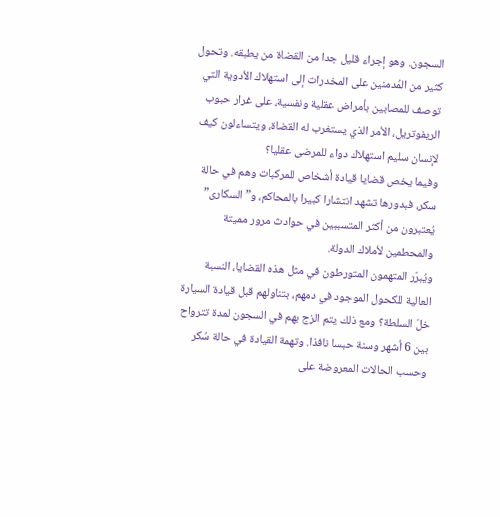السجون. وهو إجراء قليل جدا من القضاة من يطبقه. وتحول كثير من المُدمنين على المخدرات إلى استهلاك الأدوية التي توصف للمصابين بأمراض عقلية ونفسية، على غرار حبوب الريفوتريل، الأمر الذي يستغرب له القضاة، ويتساءلون كيف لإنسان سليم استهلاك دواء للمرضى عقليا؟
وفيما يخص قضايا قيادة أشخاص للمركبات وهم في حالة سكر، فبدورها تشهد انتشارا كبيرا بالمحاكم، و”السكارى” يُعتبرون من أكثر المتسببين في حوادث مرور مميتة والمحطمين لأملاك الدولة.
ويُبرّر المتهمون المتورطون في مثل هذه القضايا، النسبة العالية للكحول الموجود في دمهم، بتناولهم قبل قيادة السيارة خلّ السلطة؟ ومع ذلك يتم الزج بهم في السجون لمدة تترواح بين 6 أشهر وسنة حبسا نافذا. وتهمة القيادة في حالة سُكر وحسب الحالات المعروضة على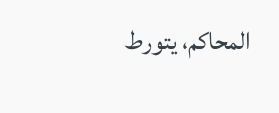المحاكم، يتورط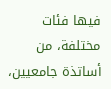فيها فئات مختلفة، من أساتذة جامعيين،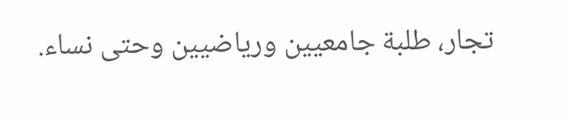تجار، طلبة جامعيين ورياضيين وحتى نساء.